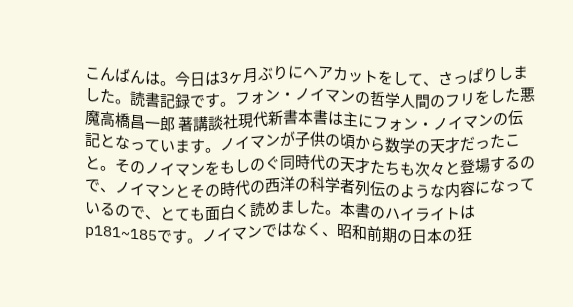こんばんは。今日は3ヶ月ぶりにヘアカットをして、さっぱりしました。読書記録です。フォン・ノイマンの哲学人間のフリをした悪魔高橋昌一郎 著講談社現代新書本書は主にフォン・ノイマンの伝記となっています。ノイマンが子供の頃から数学の天才だったこと。そのノイマンをもしのぐ同時代の天才たちも次々と登場するので、ノイマンとその時代の西洋の科学者列伝のような内容になっているので、とても面白く読めました。本書のハイライトはp181~185です。ノイマンではなく、昭和前期の日本の狂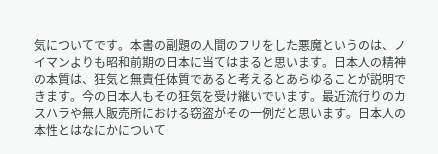気についてです。本書の副題の人間のフリをした悪魔というのは、ノイマンよりも昭和前期の日本に当てはまると思います。日本人の精神の本質は、狂気と無責任体質であると考えるとあらゆることが説明できます。今の日本人もその狂気を受け継いでいます。最近流行りのカスハラや無人販売所における窃盗がその一例だと思います。日本人の本性とはなにかについて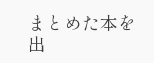まとめた本を出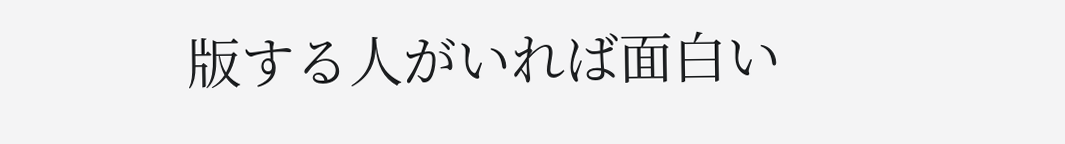版する人がいれば面白い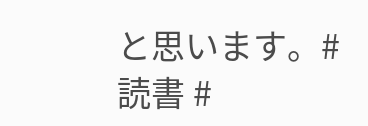と思います。#読書 #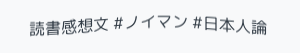読書感想文 #ノイマン #日本人論